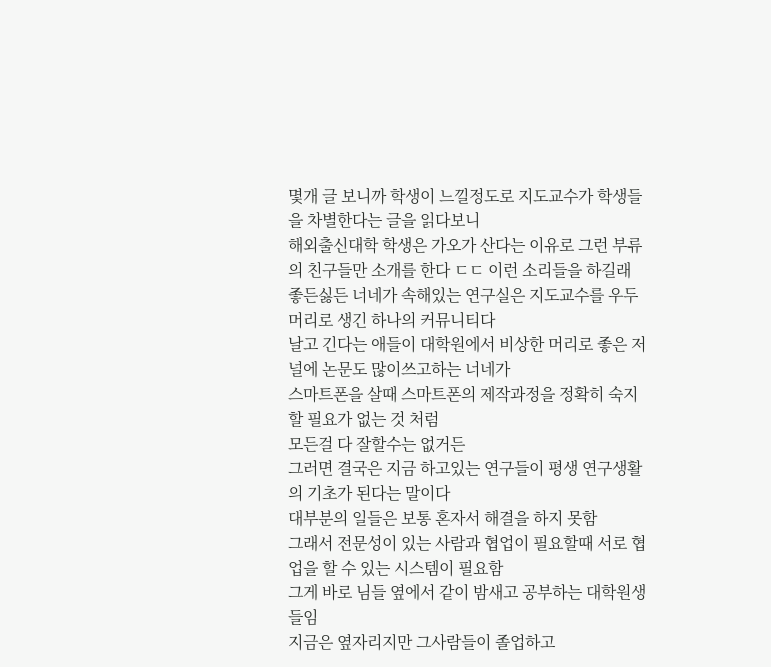몇개 글 보니까 학생이 느낄정도로 지도교수가 학생들을 차별한다는 글을 읽다보니
해외출신대학 학생은 가오가 산다는 이유로 그런 부류의 친구들만 소개를 한다 ㄷㄷ 이런 소리들을 하길래
좋든싫든 너네가 속해있는 연구실은 지도교수를 우두머리로 생긴 하나의 커뮤니티다
날고 긴다는 애들이 대학원에서 비상한 머리로 좋은 저널에 논문도 많이쓰고하는 너네가
스마트폰을 살때 스마트폰의 제작과정을 정확히 숙지할 필요가 없는 것 처럼
모든걸 다 잘할수는 없거든
그러면 결국은 지금 하고있는 연구들이 평생 연구생활의 기초가 된다는 말이다
대부분의 일들은 보통 혼자서 해결을 하지 못함
그래서 전문성이 있는 사람과 협업이 필요할때 서로 협업을 할 수 있는 시스템이 필요함
그게 바로 님들 옆에서 같이 밤새고 공부하는 대학원생들임
지금은 옆자리지만 그사람들이 졸업하고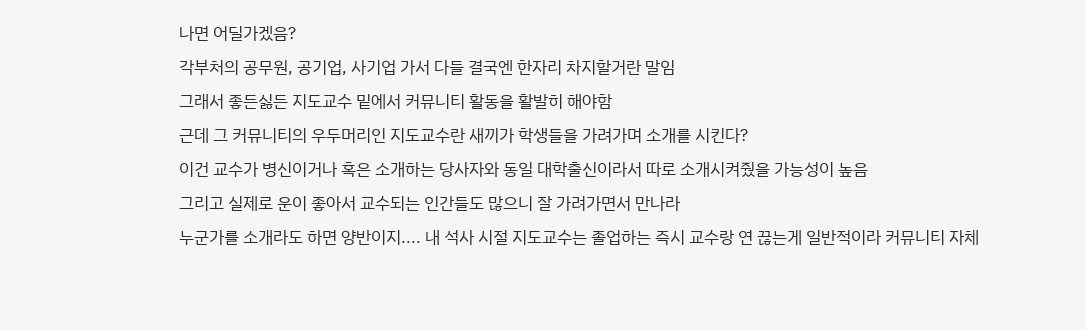나면 어딜가겠음?
각부처의 공무원, 공기업, 사기업 가서 다들 결국엔 한자리 차지할거란 말임
그래서 좋든싫든 지도교수 밑에서 커뮤니티 활동을 활발히 해야함
근데 그 커뮤니티의 우두머리인 지도교수란 새끼가 학생들을 가려가며 소개를 시킨다?
이건 교수가 병신이거나 혹은 소개하는 당사자와 동일 대학출신이라서 따로 소개시켜줬을 가능성이 높음
그리고 실제로 운이 좋아서 교수되는 인간들도 많으니 잘 가려가면서 만나라
누군가를 소개라도 하면 양반이지.... 내 석사 시절 지도교수는 졸업하는 즉시 교수랑 연 끊는게 일반적이라 커뮤니티 자체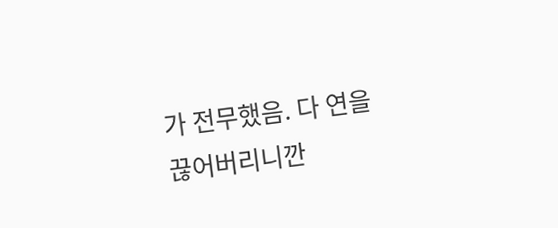가 전무했음. 다 연을 끊어버리니깐